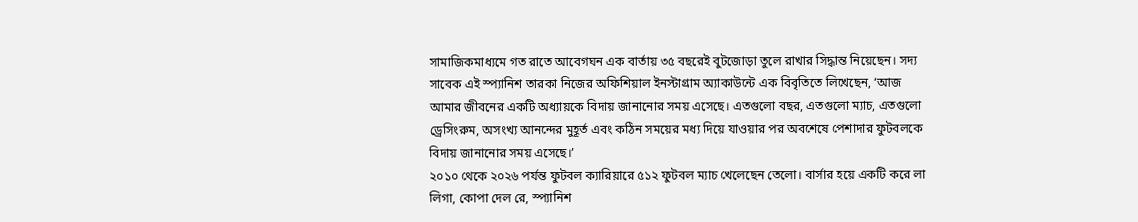সামাজিকমাধ্যমে গত রাতে আবেগঘন এক বার্তায় ৩৫ বছরেই বুটজোড়া তুলে রাখার সিদ্ধান্ত নিয়েছেন। সদ্য সাবেক এই স্প্যানিশ তারকা নিজের অফিশিয়াল ইনস্টাগ্রাম অ্যাকাউন্টে এক বিবৃতিতে লিখেছেন, ‘আজ আমার জীবনের একটি অধ্যায়কে বিদায় জানানোর সময় এসেছে। এতগুলো বছর, এতগুলো ম্যাচ, এতগুলো ড্রেসিংরুম, অসংখ্য আনন্দের মুহূর্ত এবং কঠিন সময়ের মধ্য দিয়ে যাওয়ার পর অবশেষে পেশাদার ফুটবলকে বিদায় জানানোর সময় এসেছে।’
২০১০ থেকে ২০২৬ পর্যন্ত ফুটবল ক্যারিয়ারে ৫১২ ফুটবল ম্যাচ খেলেছেন তেলো। বার্সার হয়ে একটি করে লা লিগা, কোপা দেল রে, স্প্যানিশ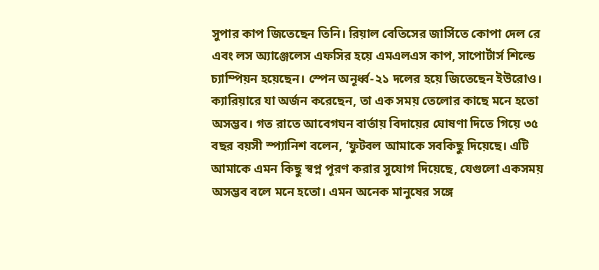সুপার কাপ জিতেছেন তিনি। রিয়াল বেতিসের জার্সিতে কোপা দেল রে এবং লস অ্যাঞ্জেলেস এফসির হয়ে এমএলএস কাপ, সাপোর্টার্স শিল্ডে চ্যাম্পিয়ন হয়েছেন। স্পেন অনূর্ধ্ব-২১ দলের হয়ে জিতেছেন ইউরোও।
ক্যারিয়ারে যা অর্জন করেছেন, তা এক সময় তেলোর কাছে মনে হতো অসম্ভব। গত রাতে আবেগঘন বার্তায় বিদায়ের ঘোষণা দিতে গিয়ে ৩৫ বছর বয়সী স্প্যানিশ বলেন, ‘ফুটবল আমাকে সবকিছু দিয়েছে। এটি আমাকে এমন কিছু স্বপ্ন পূরণ করার সুযোগ দিয়েছে, যেগুলো একসময় অসম্ভব বলে মনে হতো। এমন অনেক মানুষের সঙ্গে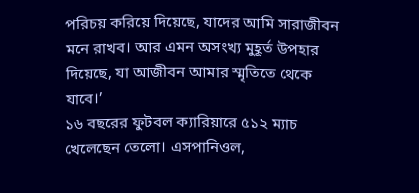পরিচয় করিয়ে দিয়েছে, যাদের আমি সারাজীবন মনে রাখব। আর এমন অসংখ্য মুহূর্ত উপহার দিয়েছে, যা আজীবন আমার স্মৃতিতে থেকে যাবে।’
১৬ বছরের ফুটবল ক্যারিয়ারে ৫১২ ম্যাচ খেলেছেন তেলো। এসপানিওল,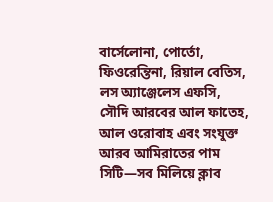বার্সেলোনা, পোর্তো, ফিওরেন্তিনা, রিয়াল বেতিস, লস অ্যাঞ্জেলেস এফসি, সৌদি আরবের আল ফাতেহ, আল ওরোবাহ এবং সংযুক্ত আরব আমিরাতের পাম সিটি—সব মিলিয়ে ক্লাব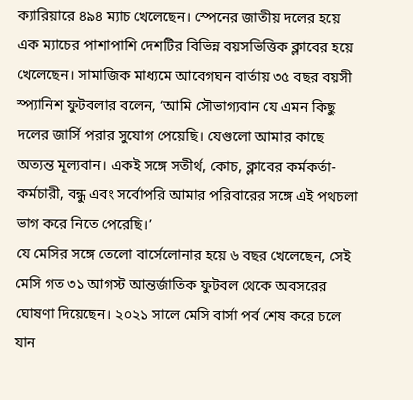ক্যারিয়ারে ৪৯৪ ম্যাচ খেলেছেন। স্পেনের জাতীয় দলের হয়ে এক ম্যাচের পাশাপাশি দেশটির বিভিন্ন বয়সভিত্তিক ক্লাবের হয়ে খেলেছেন। সামাজিক মাধ্যমে আবেগঘন বার্তায় ৩৫ বছর বয়সী স্প্যানিশ ফুটবলার বলেন, ‘আমি সৌভাগ্যবান যে এমন কিছু দলের জার্সি পরার সুযোগ পেয়েছি। যেগুলো আমার কাছে অত্যন্ত মূল্যবান। একই সঙ্গে সতীর্থ, কোচ, ক্লাবের কর্মকর্তা-কর্মচারী, বন্ধু এবং সর্বোপরি আমার পরিবারের সঙ্গে এই পথচলা ভাগ করে নিতে পেরেছি।’
যে মেসির সঙ্গে তেলো বার্সেলোনার হয়ে ৬ বছর খেলেছেন, সেই মেসি গত ৩১ আগস্ট আন্তর্জাতিক ফুটবল থেকে অবসরের ঘোষণা দিয়েছেন। ২০২১ সালে মেসি বার্সা পর্ব শেষ করে চলে যান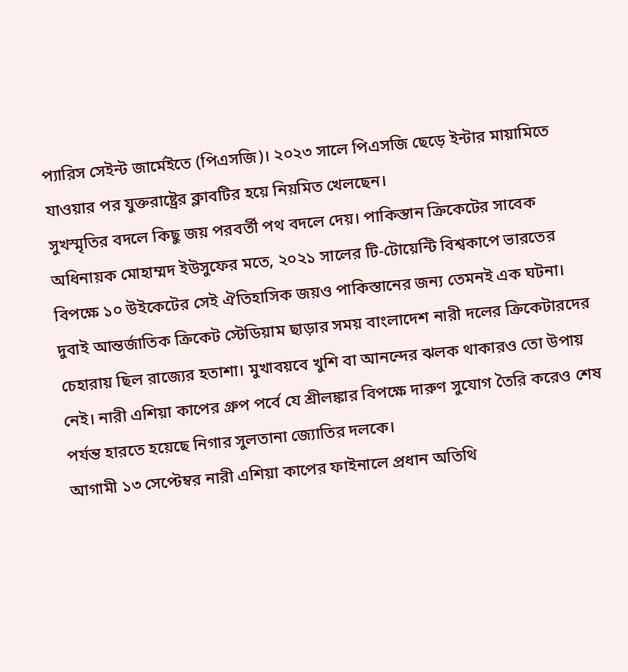প্যারিস সেইন্ট জার্মেইতে (পিএসজি)। ২০২৩ সালে পিএসজি ছেড়ে ইন্টার মায়ামিতে যাওয়ার পর যুক্তরাষ্ট্রের ক্লাবটির হয়ে নিয়মিত খেলছেন।
সুখস্মৃতির বদলে কিছু জয় পরবর্তী পথ বদলে দেয়। পাকিস্তান ক্রিকেটের সাবেক অধিনায়ক মোহাম্মদ ইউসুফের মতে, ২০২১ সালের টি-টোয়েন্টি বিশ্বকাপে ভারতের বিপক্ষে ১০ উইকেটের সেই ঐতিহাসিক জয়ও পাকিস্তানের জন্য তেমনই এক ঘটনা।
দুবাই আন্তর্জাতিক ক্রিকেট স্টেডিয়াম ছাড়ার সময় বাংলাদেশ নারী দলের ক্রিকেটারদের চেহারায় ছিল রাজ্যের হতাশা। মুখাবয়বে খুশি বা আনন্দের ঝলক থাকারও তো উপায় নেই। নারী এশিয়া কাপের গ্রুপ পর্বে যে শ্রীলঙ্কার বিপক্ষে দারুণ সুযোগ তৈরি করেও শেষ পর্যন্ত হারতে হয়েছে নিগার সুলতানা জ্যোতির দলকে।
আগামী ১৩ সেপ্টেম্বর নারী এশিয়া কাপের ফাইনালে প্রধান অতিথি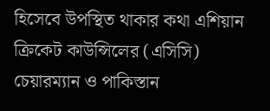হিসেবে উপস্থিত থাকার কথা এশিয়ান ক্রিকেট কাউন্সিলের (এসিসি) চেয়ারম্যান ও পাকিস্তান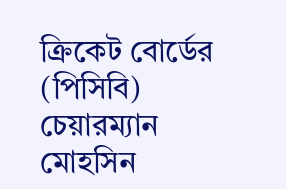ক্রিকেট বোর্ডের (পিসিবি) চেয়ারম্যান মোহসিন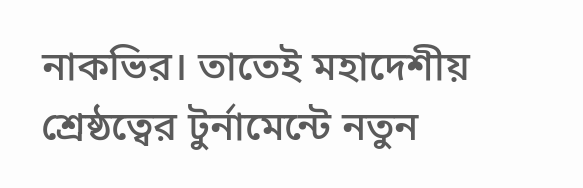নাকভির। তাতেই মহাদেশীয় শ্রেষ্ঠত্বের টুর্নামেন্টে নতুন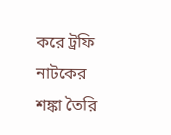করে ট্রফি নাটকের শঙ্কা তৈরি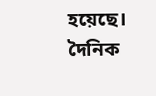হয়েছে।
দৈনিক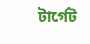টার্গেট